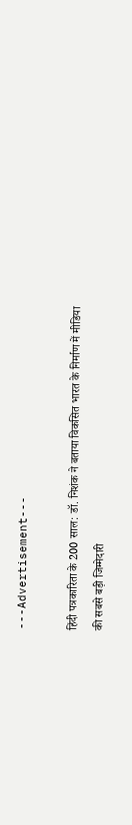---Advertisement---

हिंदी पत्रकारिता के 200 साल: डॉ. निशंक ने बताया विकसित भारत के निर्माण में मीडिया की सबसे बड़ी जिम्मेदारी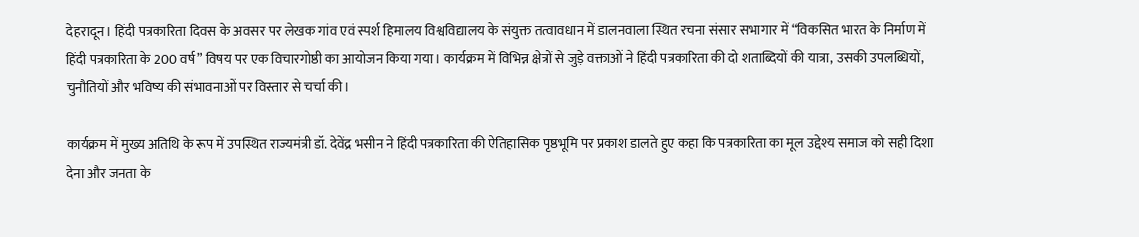देहरादून। हिंदी पत्रकारिता दिवस के अवसर पर लेखक गांव एवं स्पर्श हिमालय विश्वविद्यालय के संयुक्त तत्वावधान में डालनवाला स्थित रचना संसार सभागार में “विकसित भारत के निर्माण में हिंदी पत्रकारिता के 200 वर्ष” विषय पर एक विचारगोष्ठी का आयोजन किया गया। कार्यक्रम में विभिन्न क्षेत्रों से जुड़े वक्ताओं ने हिंदी पत्रकारिता की दो शताब्दियों की यात्रा, उसकी उपलब्धियों, चुनौतियों और भविष्य की संभावनाओं पर विस्तार से चर्चा की।

कार्यक्रम में मुख्य अतिथि के रूप में उपस्थित राज्यमंत्री डॉ. देवेंद्र भसीन ने हिंदी पत्रकारिता की ऐतिहासिक पृष्ठभूमि पर प्रकाश डालते हुए कहा कि पत्रकारिता का मूल उद्देश्य समाज को सही दिशा देना और जनता के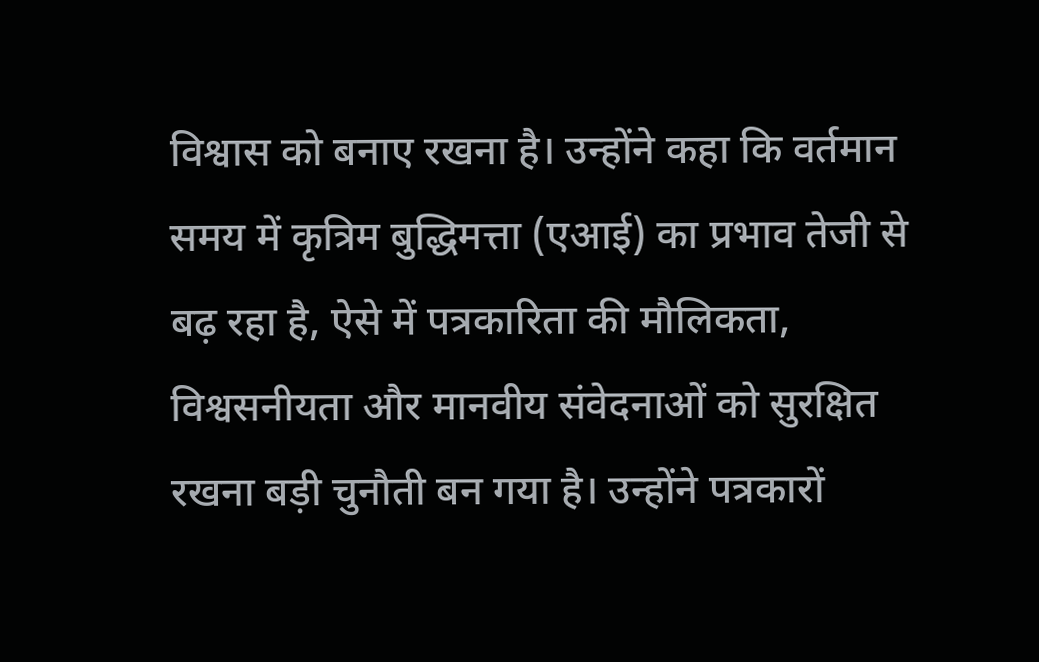विश्वास को बनाए रखना है। उन्होंने कहा कि वर्तमान समय में कृत्रिम बुद्धिमत्ता (एआई) का प्रभाव तेजी से बढ़ रहा है, ऐसे में पत्रकारिता की मौलिकता, विश्वसनीयता और मानवीय संवेदनाओं को सुरक्षित रखना बड़ी चुनौती बन गया है। उन्होंने पत्रकारों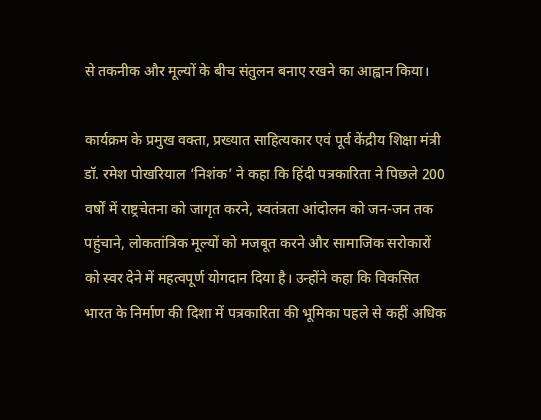से तकनीक और मूल्यों के बीच संतुलन बनाए रखने का आह्वान किया।

कार्यक्रम के प्रमुख वक्ता, प्रख्यात साहित्यकार एवं पूर्व केंद्रीय शिक्षा मंत्री डॉ. रमेश पोखरियाल ‘निशंक’ ने कहा कि हिंदी पत्रकारिता ने पिछले 200 वर्षों में राष्ट्रचेतना को जागृत करने, स्वतंत्रता आंदोलन को जन-जन तक पहुंचाने, लोकतांत्रिक मूल्यों को मजबूत करने और सामाजिक सरोकारों को स्वर देने में महत्वपूर्ण योगदान दिया है। उन्होंने कहा कि विकसित भारत के निर्माण की दिशा में पत्रकारिता की भूमिका पहले से कहीं अधिक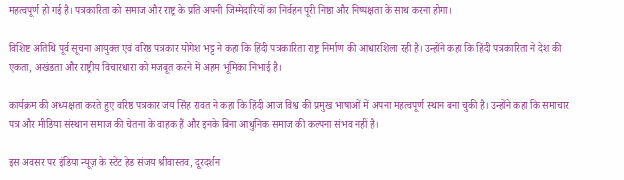महत्वपूर्ण हो गई है। पत्रकारिता को समाज और राष्ट्र के प्रति अपनी जिम्मेदारियों का निर्वहन पूरी निष्ठा और निष्पक्षता के साथ करना होगा।

विशिष्ट अतिथि पूर्व सूचना आयुक्त एवं वरिष्ठ पत्रकार योगेश भट्ट ने कहा कि हिंदी पत्रकारिता राष्ट्र निर्माण की आधारशिला रही है। उन्होंने कहा कि हिंदी पत्रकारिता ने देश की एकता, अखंडता और राष्ट्रीय विचारधारा को मजबूत करने में अहम भूमिका निभाई है।

कार्यक्रम की अध्यक्षता करते हुए वरिष्ठ पत्रकार जय सिंह रावत ने कहा कि हिंदी आज विश्व की प्रमुख भाषाओं में अपना महत्वपूर्ण स्थान बना चुकी है। उन्होंने कहा कि समाचार पत्र और मीडिया संस्थान समाज की चेतना के वाहक हैं और इनके बिना आधुनिक समाज की कल्पना संभव नहीं है।

इस अवसर पर इंडिया न्यूज़ के स्टेट हेड संजय श्रीवास्तव, दूरदर्शन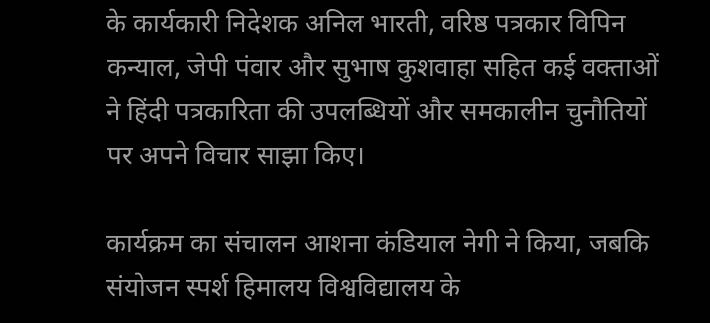के कार्यकारी निदेशक अनिल भारती, वरिष्ठ पत्रकार विपिन कन्याल, जेपी पंवार और सुभाष कुशवाहा सहित कई वक्ताओं ने हिंदी पत्रकारिता की उपलब्धियों और समकालीन चुनौतियों पर अपने विचार साझा किए।

कार्यक्रम का संचालन आशना कंडियाल नेगी ने किया, जबकि संयोजन स्पर्श हिमालय विश्वविद्यालय के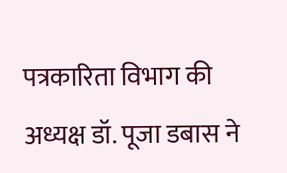पत्रकारिता विभाग की अध्यक्ष डॉ. पूजा डबास ने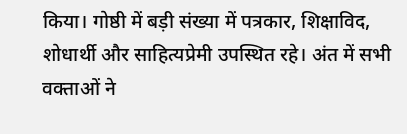किया। गोष्ठी में बड़ी संख्या में पत्रकार, शिक्षाविद, शोधार्थी और साहित्यप्रेमी उपस्थित रहे। अंत में सभी वक्ताओं ने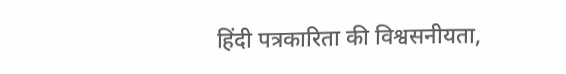हिंदी पत्रकारिता की विश्वसनीयता,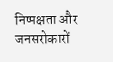निष्पक्षता और जनसरोकारों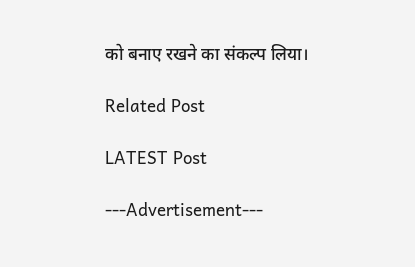को बनाए रखने का संकल्प लिया।

Related Post

LATEST Post

---Advertisement---